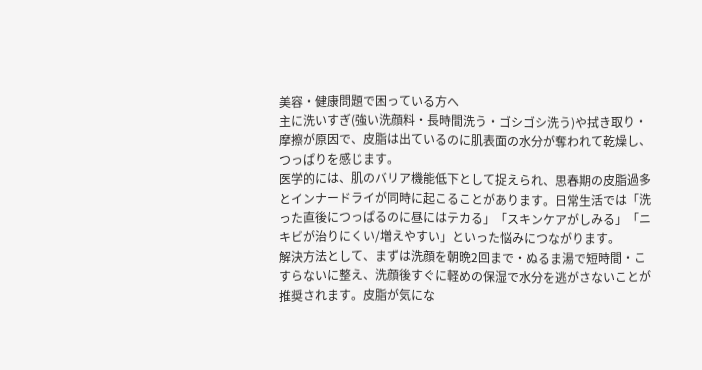美容・健康問題で困っている方へ
主に洗いすぎ(強い洗顔料・長時間洗う・ゴシゴシ洗う)や拭き取り・摩擦が原因で、皮脂は出ているのに肌表面の水分が奪われて乾燥し、つっぱりを感じます。
医学的には、肌のバリア機能低下として捉えられ、思春期の皮脂過多とインナードライが同時に起こることがあります。日常生活では「洗った直後につっぱるのに昼にはテカる」「スキンケアがしみる」「ニキビが治りにくい/増えやすい」といった悩みにつながります。
解決方法として、まずは洗顔を朝晩2回まで・ぬるま湯で短時間・こすらないに整え、洗顔後すぐに軽めの保湿で水分を逃がさないことが推奨されます。皮脂が気にな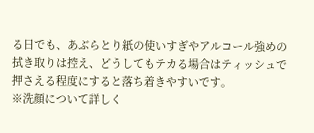る日でも、あぶらとり紙の使いすぎやアルコール強めの拭き取りは控え、どうしてもテカる場合はティッシュで押さえる程度にすると落ち着きやすいです。
※洗顔について詳しく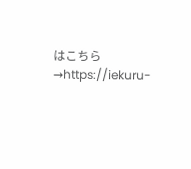はこちら→https://iekuru-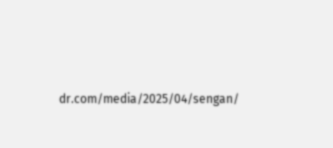dr.com/media/2025/04/sengan/